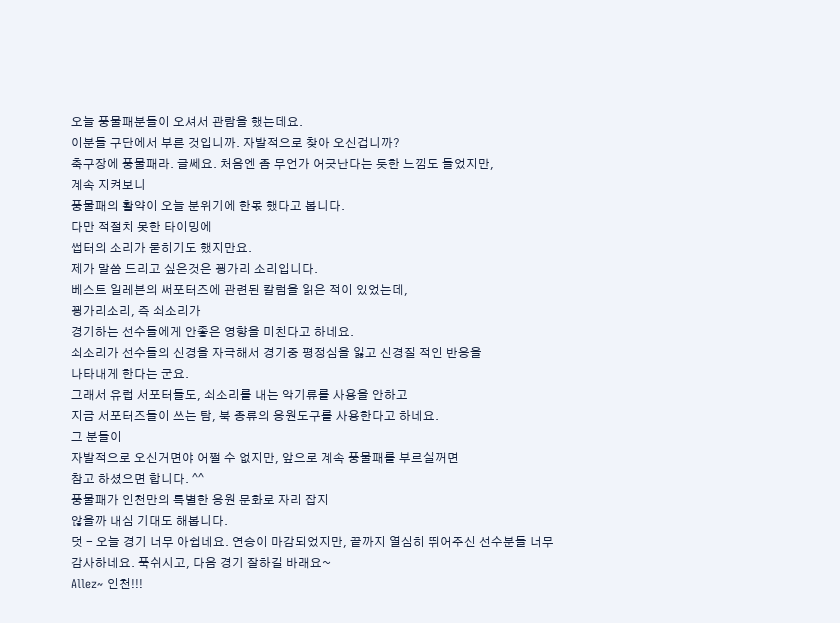오늘 풍물패분들이 오셔서 관람을 했는데요.
이분들 구단에서 부른 것입니까. 자발적으로 찾아 오신겁니까?
축구장에 풍물패라. 글쎄요. 처음엔 좀 무언가 어긋난다는 듯한 느낌도 들었지만,
계속 지켜보니
풍물패의 활약이 오늘 분위기에 한몫 했다고 봅니다.
다만 적절치 못한 타이밍에
썹터의 소리가 묻히기도 했지만요.
제가 말씀 드리고 싶은것은 꾕가리 소리입니다.
베스트 일레븐의 써포터즈에 관련된 칼럼을 읽은 적이 있었는데,
꾕가리소리, 즉 쇠소리가
경기하는 선수들에게 안좋은 영향을 미친다고 하네요.
쇠소리가 선수들의 신경을 자극해서 경기중 평정심을 잃고 신경질 적인 반응을
나타내게 한다는 군요.
그래서 유럽 서포터들도, 쇠소리를 내는 악기류를 사용을 안하고
지금 서포터즈들이 쓰는 탐, 북 종류의 응원도구를 사용한다고 하네요.
그 분들이
자발적으로 오신거면야 어쩔 수 없지만, 앞으로 계속 풍물패를 부르실꺼면
참고 하셨으면 합니다. ^^
풍물패가 인천만의 특별한 응원 문화로 자리 잡지
않을까 내심 기대도 해봅니다.
덧 - 오늘 경기 너무 아쉽네요. 연승이 마감되었지만, 끝까지 열심히 뛰어주신 선수분들 너무
감사하네요. 푹쉬시고, 다음 경기 잘하길 바래요~
Allez~ 인천!!!